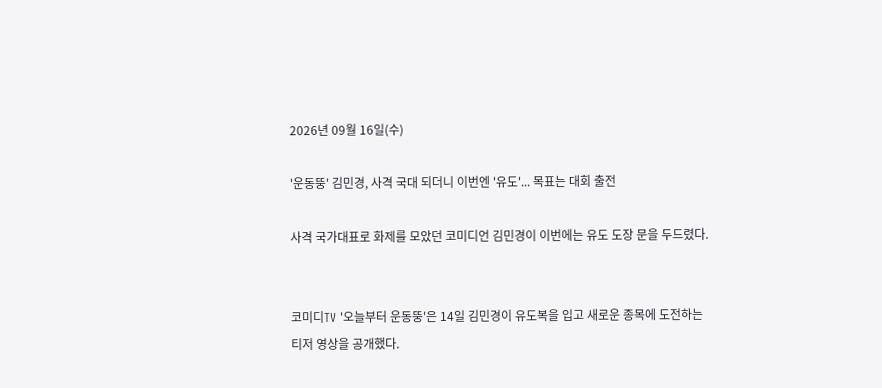2026년 09월 16일(수)

'운동뚱' 김민경, 사격 국대 되더니 이번엔 '유도'... 목표는 대회 출전

사격 국가대표로 화제를 모았던 코미디언 김민경이 이번에는 유도 도장 문을 두드렸다.


코미디TV '오늘부터 운동뚱'은 14일 김민경이 유도복을 입고 새로운 종목에 도전하는 티저 영상을 공개했다.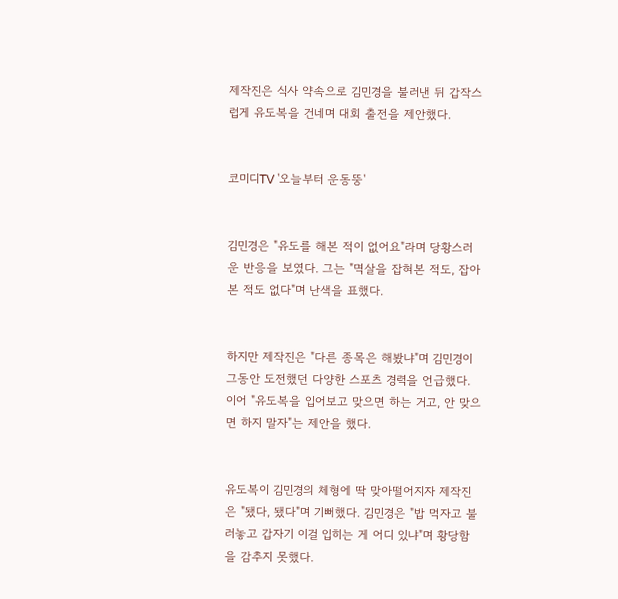제작진은 식사 약속으로 김민경을 불러낸 뒤 갑작스럽게 유도복을 건네며 대회 출전을 제안했다.


코미디TV '오늘부터 운동뚱'


김민경은 "유도를 해본 적이 없어요"라며 당황스러운 반응을 보였다. 그는 "멱살을 잡혀본 적도, 잡아본 적도 없다"며 난색을 표했다.


하지만 제작진은 "다른 종목은 해봤냐"며 김민경이 그동안 도전했던 다양한 스포츠 경력을 언급했다. 이어 "유도복을 입어보고 맞으면 하는 거고, 안 맞으면 하지 말자"는 제안을 했다.


유도복이 김민경의 체형에 딱 맞아떨어지자 제작진은 "됐다, 됐다"며 기뻐했다. 김민경은 "밥 먹자고 불러놓고 갑자기 이걸 입히는 게 어디 있냐"며 황당함을 감추지 못했다.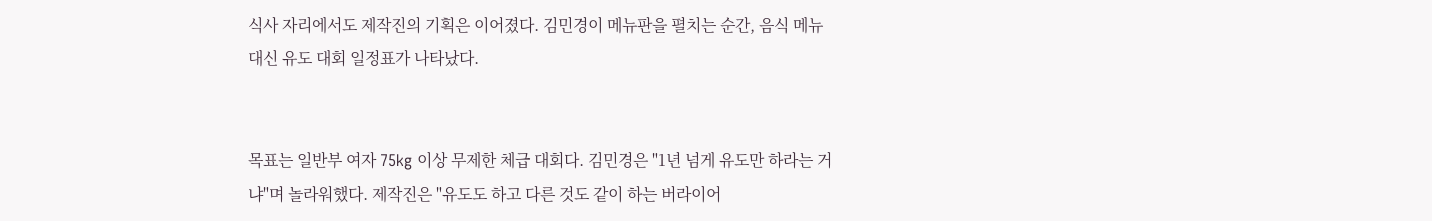식사 자리에서도 제작진의 기획은 이어졌다. 김민경이 메뉴판을 펼치는 순간, 음식 메뉴 대신 유도 대회 일정표가 나타났다.


목표는 일반부 여자 75kg 이상 무제한 체급 대회다. 김민경은 "1년 넘게 유도만 하라는 거냐"며 놀라워했다. 제작진은 "유도도 하고 다른 것도 같이 하는 버라이어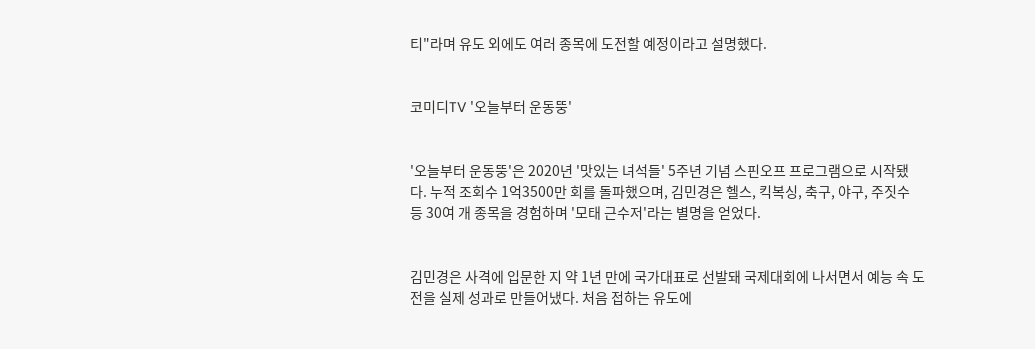티"라며 유도 외에도 여러 종목에 도전할 예정이라고 설명했다.


코미디TV '오늘부터 운동뚱'


'오늘부터 운동뚱'은 2020년 '맛있는 녀석들' 5주년 기념 스핀오프 프로그램으로 시작됐다. 누적 조회수 1억3500만 회를 돌파했으며, 김민경은 헬스, 킥복싱, 축구, 야구, 주짓수 등 30여 개 종목을 경험하며 '모태 근수저'라는 별명을 얻었다.


김민경은 사격에 입문한 지 약 1년 만에 국가대표로 선발돼 국제대회에 나서면서 예능 속 도전을 실제 성과로 만들어냈다. 처음 접하는 유도에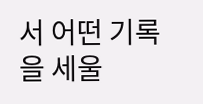서 어떤 기록을 세울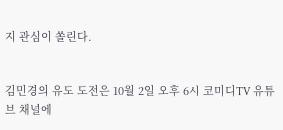지 관심이 쏠린다.


김민경의 유도 도전은 10월 2일 오후 6시 코미디TV 유튜브 채널에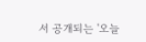서 공개되는 '오늘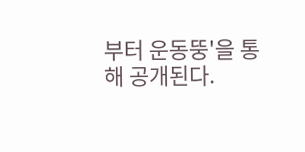부터 운동뚱'을 통해 공개된다.